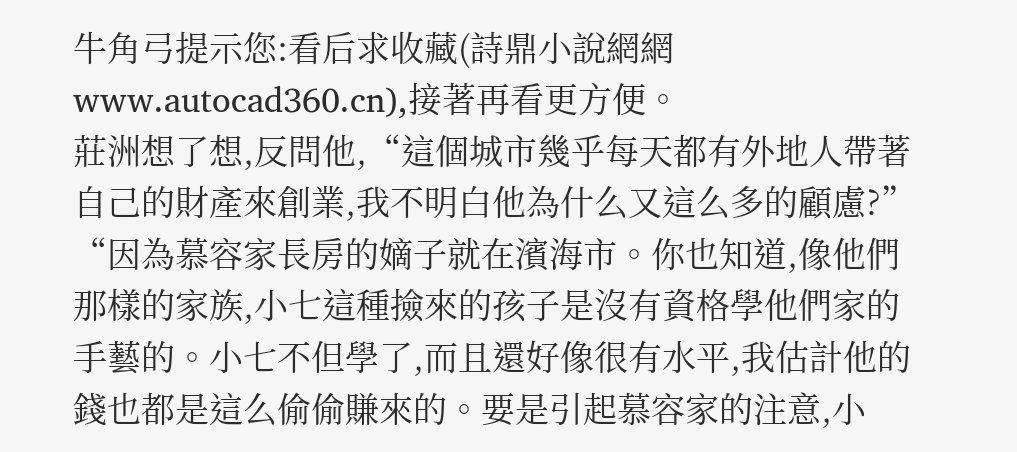牛角弓提示您:看后求收藏(詩鼎小說網網www.autocad360.cn),接著再看更方便。
莊洲想了想,反問他,“這個城市幾乎每天都有外地人帶著自己的財產來創業,我不明白他為什么又這么多的顧慮?”
“因為慕容家長房的嫡子就在濱海市。你也知道,像他們那樣的家族,小七這種撿來的孩子是沒有資格學他們家的手藝的。小七不但學了,而且還好像很有水平,我估計他的錢也都是這么偷偷賺來的。要是引起慕容家的注意,小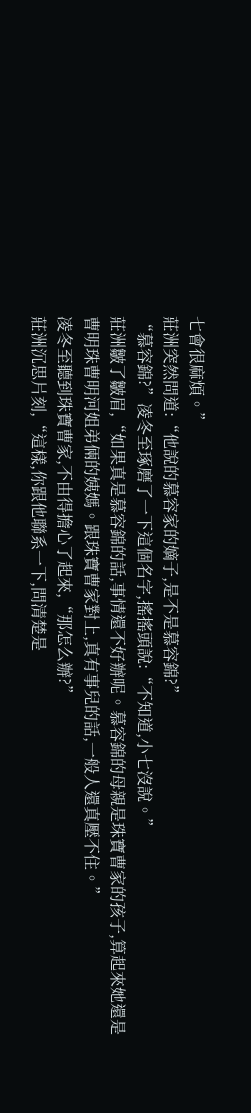七會很麻煩。”
莊洲突然問道:“他說的慕容家的嫡子,是不是慕容錦?”
“慕容錦?”凌冬至琢磨了一下這個名字,搖搖頭說:“不知道,小七沒說。”
莊洲皺了皺眉,“如果真是慕容錦的話,事情還不好辦呢。慕容錦的母親是珠寶曹家的孩子,算起來她還是曹明珠曹明河姐弟倆的姨媽。跟珠寶曹家對上,真有事兒的話,一般人還真壓不住。”
凌冬至聽到珠寶曹家,不由得擔心了起來,“那怎么辦?”
莊洲沉思片刻,“這樣,你跟他聯系一下,問清楚是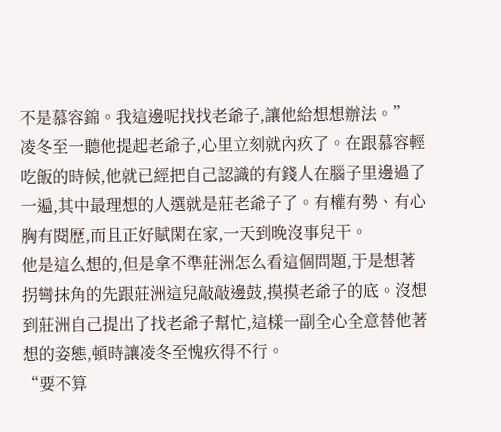不是慕容錦。我這邊呢找找老爺子,讓他給想想辦法。”
凌冬至一聽他提起老爺子,心里立刻就內疚了。在跟慕容輕吃飯的時候,他就已經把自己認識的有錢人在腦子里邊過了一遍,其中最理想的人選就是莊老爺子了。有權有勢、有心胸有閱歷,而且正好賦閑在家,一天到晚沒事兒干。
他是這么想的,但是拿不準莊洲怎么看這個問題,于是想著拐彎抹角的先跟莊洲這兒敲敲邊鼓,摸摸老爺子的底。沒想到莊洲自己提出了找老爺子幫忙,這樣一副全心全意替他著想的姿態,頓時讓凌冬至愧疚得不行。
“要不算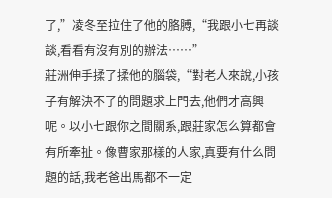了,”凌冬至拉住了他的胳膊,“我跟小七再談談,看看有沒有別的辦法……”
莊洲伸手揉了揉他的腦袋,“對老人來說,小孩子有解決不了的問題求上門去,他們才高興呢。以小七跟你之間關系,跟莊家怎么算都會有所牽扯。像曹家那樣的人家,真要有什么問題的話,我老爸出馬都不一定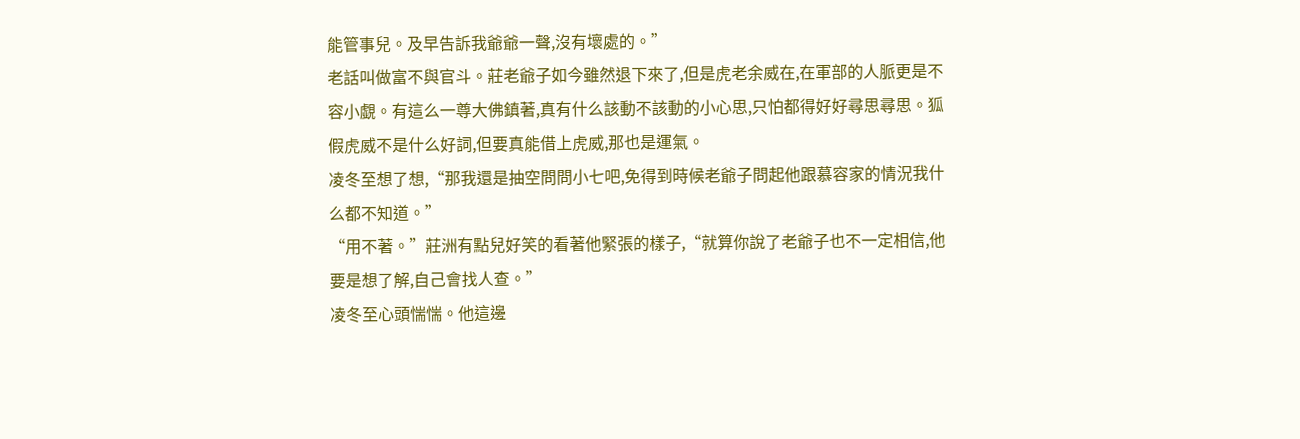能管事兒。及早告訴我爺爺一聲,沒有壞處的。”
老話叫做富不與官斗。莊老爺子如今雖然退下來了,但是虎老余威在,在軍部的人脈更是不容小覷。有這么一尊大佛鎮著,真有什么該動不該動的小心思,只怕都得好好尋思尋思。狐假虎威不是什么好詞,但要真能借上虎威,那也是運氣。
凌冬至想了想,“那我還是抽空問問小七吧,免得到時候老爺子問起他跟慕容家的情況我什么都不知道。”
“用不著。”莊洲有點兒好笑的看著他緊張的樣子,“就算你說了老爺子也不一定相信,他要是想了解,自己會找人查。”
凌冬至心頭惴惴。他這邊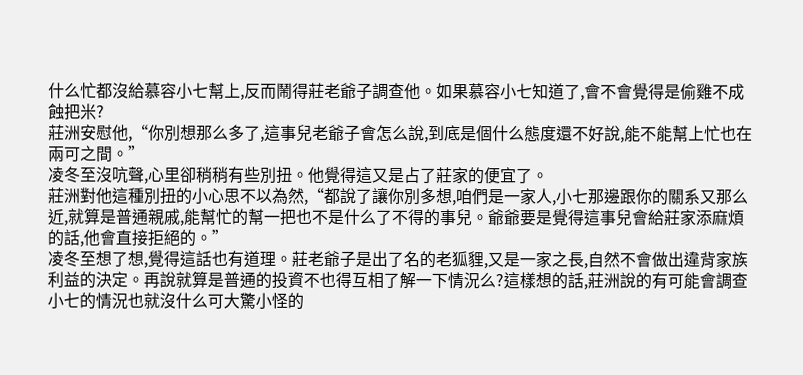什么忙都沒給慕容小七幫上,反而鬧得莊老爺子調查他。如果慕容小七知道了,會不會覺得是偷雞不成蝕把米?
莊洲安慰他,“你別想那么多了,這事兒老爺子會怎么說,到底是個什么態度還不好說,能不能幫上忙也在兩可之間。”
凌冬至沒吭聲,心里卻稍稍有些別扭。他覺得這又是占了莊家的便宜了。
莊洲對他這種別扭的小心思不以為然,“都說了讓你別多想,咱們是一家人,小七那邊跟你的關系又那么近,就算是普通親戚,能幫忙的幫一把也不是什么了不得的事兒。爺爺要是覺得這事兒會給莊家添麻煩的話,他會直接拒絕的。”
凌冬至想了想,覺得這話也有道理。莊老爺子是出了名的老狐貍,又是一家之長,自然不會做出違背家族利益的決定。再說就算是普通的投資不也得互相了解一下情況么?這樣想的話,莊洲說的有可能會調查小七的情況也就沒什么可大驚小怪的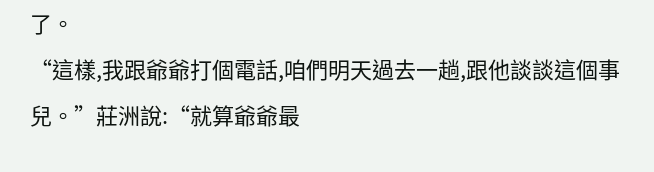了。
“這樣,我跟爺爺打個電話,咱們明天過去一趟,跟他談談這個事兒。”莊洲說:“就算爺爺最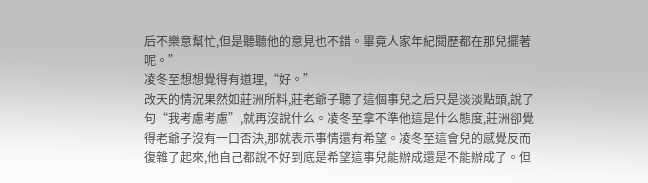后不樂意幫忙,但是聽聽他的意見也不錯。畢竟人家年紀閱歷都在那兒擺著呢。”
凌冬至想想覺得有道理,“好。”
改天的情況果然如莊洲所料,莊老爺子聽了這個事兒之后只是淡淡點頭,說了句“我考慮考慮”,就再沒說什么。凌冬至拿不準他這是什么態度,莊洲卻覺得老爺子沒有一口否決,那就表示事情還有希望。凌冬至這會兒的感覺反而復雜了起來,他自己都說不好到底是希望這事兒能辦成還是不能辦成了。但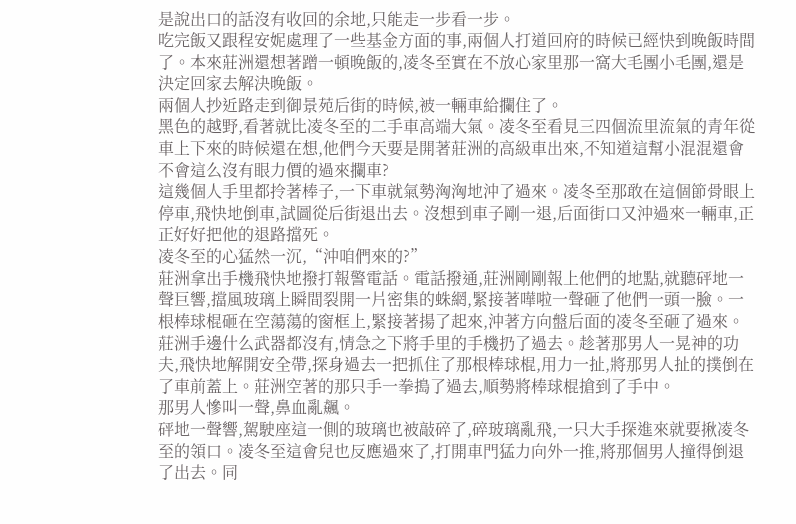是說出口的話沒有收回的余地,只能走一步看一步。
吃完飯又跟程安妮處理了一些基金方面的事,兩個人打道回府的時候已經快到晚飯時間了。本來莊洲還想著蹭一頓晚飯的,凌冬至實在不放心家里那一窩大毛團小毛團,還是決定回家去解決晚飯。
兩個人抄近路走到御景苑后街的時候,被一輛車給攔住了。
黑色的越野,看著就比凌冬至的二手車高端大氣。凌冬至看見三四個流里流氣的青年從車上下來的時候還在想,他們今天要是開著莊洲的高級車出來,不知道這幫小混混還會不會這么沒有眼力價的過來攔車?
這幾個人手里都拎著棒子,一下車就氣勢洶洶地沖了過來。凌冬至那敢在這個節骨眼上停車,飛快地倒車,試圖從后街退出去。沒想到車子剛一退,后面街口又沖過來一輛車,正正好好把他的退路擋死。
凌冬至的心猛然一沉,“沖咱們來的?”
莊洲拿出手機飛快地撥打報警電話。電話撥通,莊洲剛剛報上他們的地點,就聽砰地一聲巨響,擋風玻璃上瞬間裂開一片密集的蛛網,緊接著嘩啦一聲砸了他們一頭一臉。一根棒球棍砸在空蕩蕩的窗框上,緊接著揚了起來,沖著方向盤后面的凌冬至砸了過來。
莊洲手邊什么武器都沒有,情急之下將手里的手機扔了過去。趁著那男人一晃神的功夫,飛快地解開安全帶,探身過去一把抓住了那根棒球棍,用力一扯,將那男人扯的撲倒在了車前蓋上。莊洲空著的那只手一拳搗了過去,順勢將棒球棍搶到了手中。
那男人慘叫一聲,鼻血亂飆。
砰地一聲響,駕駛座這一側的玻璃也被敲碎了,碎玻璃亂飛,一只大手探進來就要揪凌冬至的領口。凌冬至這會兒也反應過來了,打開車門猛力向外一推,將那個男人撞得倒退了出去。同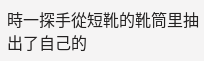時一探手從短靴的靴筒里抽出了自己的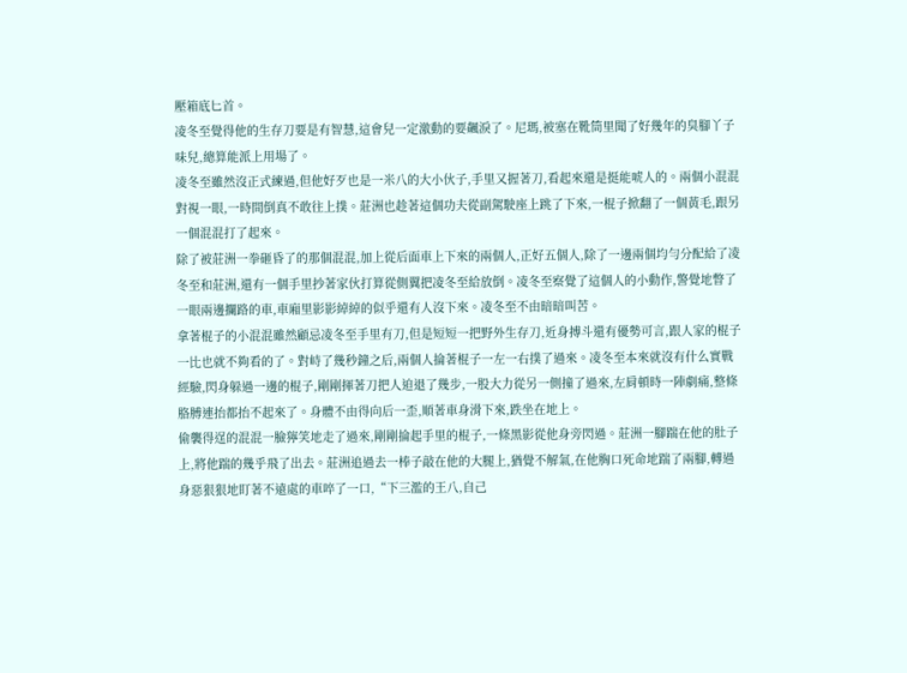壓箱底匕首。
凌冬至覺得他的生存刀要是有智慧,這會兒一定激動的要飆淚了。尼瑪,被塞在靴筒里聞了好幾年的臭腳丫子味兒,總算能派上用場了。
凌冬至雖然沒正式練過,但他好歹也是一米八的大小伙子,手里又握著刀,看起來還是挺能唬人的。兩個小混混對視一眼,一時間倒真不敢往上撲。莊洲也趁著這個功夫從副駕駛座上跳了下來,一棍子掀翻了一個黃毛,跟另一個混混打了起來。
除了被莊洲一拳砸昏了的那個混混,加上從后面車上下來的兩個人,正好五個人,除了一邊兩個均勻分配給了凌冬至和莊洲,還有一個手里抄著家伙打算從側翼把凌冬至給放倒。凌冬至察覺了這個人的小動作,警覺地瞥了一眼兩邊攔路的車,車廂里影影綽綽的似乎還有人沒下來。凌冬至不由暗暗叫苦。
拿著棍子的小混混雖然顧忌凌冬至手里有刀,但是短短一把野外生存刀,近身搏斗還有優勢可言,跟人家的棍子一比也就不夠看的了。對峙了幾秒鐘之后,兩個人掄著棍子一左一右撲了過來。凌冬至本來就沒有什么實戰經驗,閃身躲過一邊的棍子,剛剛揮著刀把人迫退了幾步,一股大力從另一側撞了過來,左肩頓時一陣劇痛,整條胳膊連抬都抬不起來了。身體不由得向后一歪,順著車身滑下來,跌坐在地上。
偷襲得逞的混混一臉獰笑地走了過來,剛剛掄起手里的棍子,一條黑影從他身旁閃過。莊洲一腳踹在他的肚子上,將他踹的幾乎飛了出去。莊洲追過去一棒子敲在他的大腿上,猶覺不解氣,在他胸口死命地踹了兩腳,轉過身惡狠狠地盯著不遠處的車啐了一口,“下三濫的王八,自己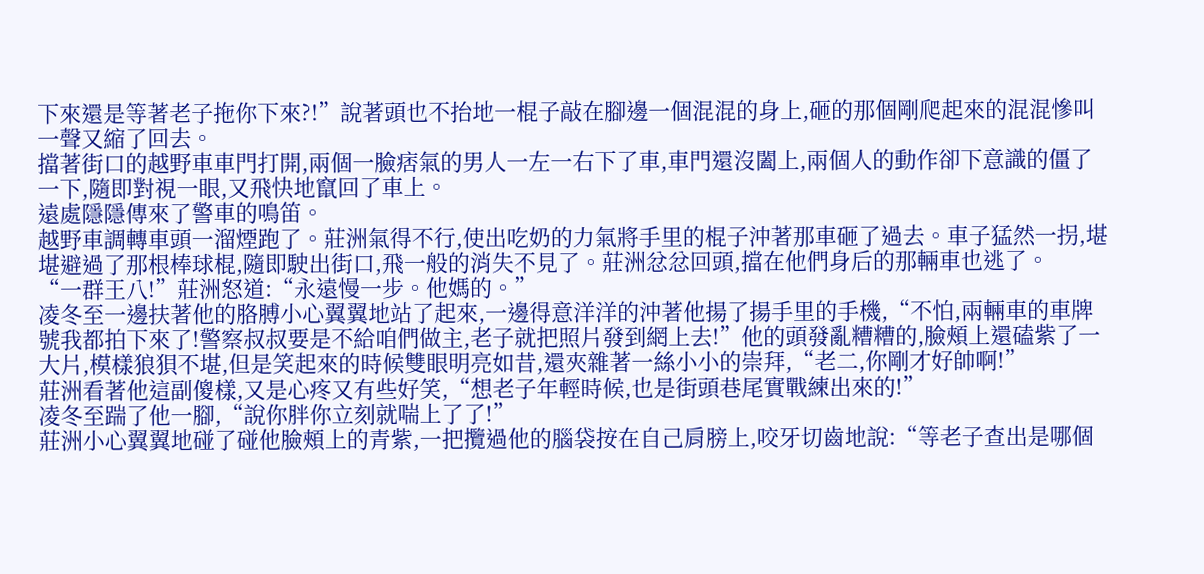下來還是等著老子拖你下來?!”說著頭也不抬地一棍子敲在腳邊一個混混的身上,砸的那個剛爬起來的混混慘叫一聲又縮了回去。
擋著街口的越野車車門打開,兩個一臉痞氣的男人一左一右下了車,車門還沒闔上,兩個人的動作卻下意識的僵了一下,隨即對視一眼,又飛快地竄回了車上。
遠處隱隱傳來了警車的鳴笛。
越野車調轉車頭一溜煙跑了。莊洲氣得不行,使出吃奶的力氣將手里的棍子沖著那車砸了過去。車子猛然一拐,堪堪避過了那根棒球棍,隨即駛出街口,飛一般的消失不見了。莊洲忿忿回頭,擋在他們身后的那輛車也逃了。
“一群王八!”莊洲怒道:“永遠慢一步。他媽的。”
凌冬至一邊扶著他的胳膊小心翼翼地站了起來,一邊得意洋洋的沖著他揚了揚手里的手機,“不怕,兩輛車的車牌號我都拍下來了!警察叔叔要是不給咱們做主,老子就把照片發到網上去!”他的頭發亂糟糟的,臉頰上還磕紫了一大片,模樣狼狽不堪,但是笑起來的時候雙眼明亮如昔,還夾雜著一絲小小的崇拜,“老二,你剛才好帥啊!”
莊洲看著他這副傻樣,又是心疼又有些好笑,“想老子年輕時候,也是街頭巷尾實戰練出來的!”
凌冬至踹了他一腳,“說你胖你立刻就喘上了了!”
莊洲小心翼翼地碰了碰他臉頰上的青紫,一把攬過他的腦袋按在自己肩膀上,咬牙切齒地說:“等老子查出是哪個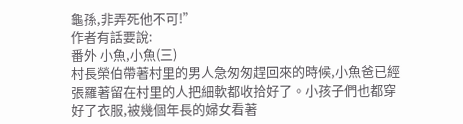龜孫,非弄死他不可!”
作者有話要說:
番外 小魚,小魚(三)
村長榮伯帶著村里的男人急匆匆趕回來的時候,小魚爸已經張羅著留在村里的人把細軟都收拾好了。小孩子們也都穿好了衣服,被幾個年長的婦女看著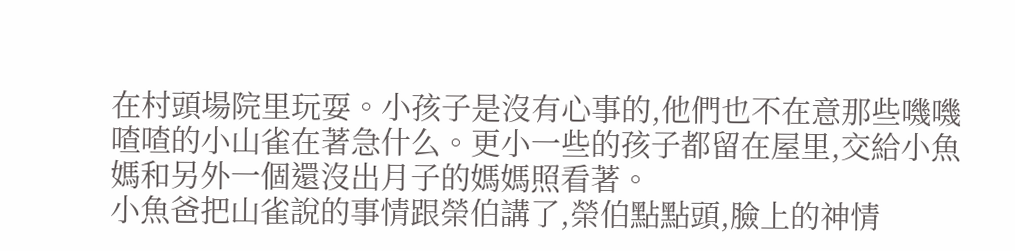在村頭場院里玩耍。小孩子是沒有心事的,他們也不在意那些嘰嘰喳喳的小山雀在著急什么。更小一些的孩子都留在屋里,交給小魚媽和另外一個還沒出月子的媽媽照看著。
小魚爸把山雀說的事情跟榮伯講了,榮伯點點頭,臉上的神情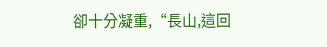卻十分凝重,“長山,這回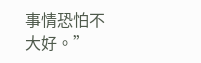事情恐怕不大好。”